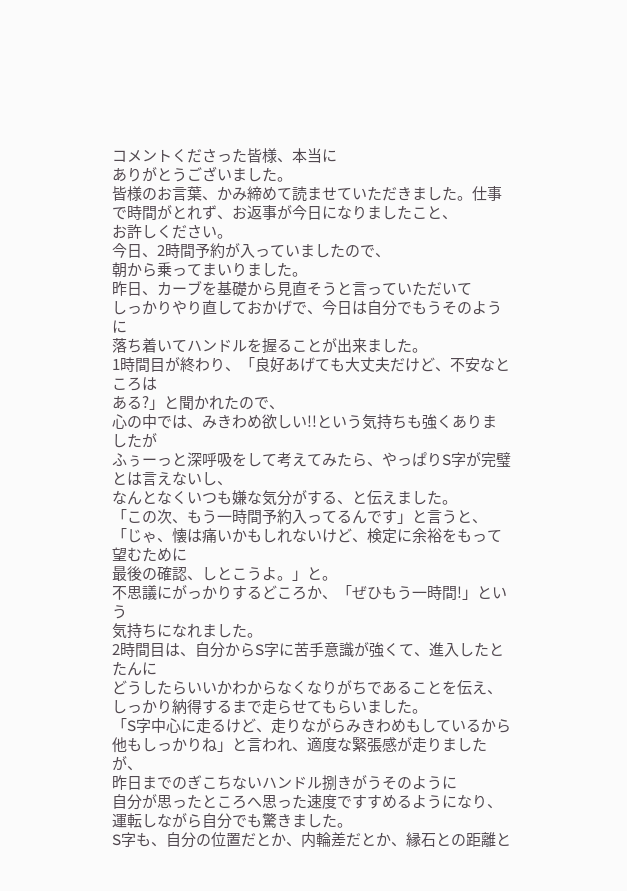コメントくださった皆様、本当に
ありがとうございました。
皆様のお言葉、かみ締めて読ませていただきました。仕事で時間がとれず、お返事が今日になりましたこと、
お許しください。
今日、2時間予約が入っていましたので、
朝から乗ってまいりました。
昨日、カーブを基礎から見直そうと言っていただいて
しっかりやり直しておかげで、今日は自分でもうそのように
落ち着いてハンドルを握ることが出来ました。
1時間目が終わり、「良好あげても大丈夫だけど、不安なところは
ある?」と聞かれたので、
心の中では、みきわめ欲しい!!という気持ちも強くありましたが
ふぅーっと深呼吸をして考えてみたら、やっぱりS字が完璧とは言えないし、
なんとなくいつも嫌な気分がする、と伝えました。
「この次、もう一時間予約入ってるんです」と言うと、
「じゃ、懐は痛いかもしれないけど、検定に余裕をもって望むために
最後の確認、しとこうよ。」と。
不思議にがっかりするどころか、「ぜひもう一時間!」という
気持ちになれました。
2時間目は、自分からS字に苦手意識が強くて、進入したとたんに
どうしたらいいかわからなくなりがちであることを伝え、
しっかり納得するまで走らせてもらいました。
「S字中心に走るけど、走りながらみきわめもしているから
他もしっかりね」と言われ、適度な緊張感が走りましたが、
昨日までのぎこちないハンドル捌きがうそのように
自分が思ったところへ思った速度ですすめるようになり、
運転しながら自分でも驚きました。
S字も、自分の位置だとか、内輪差だとか、縁石との距離と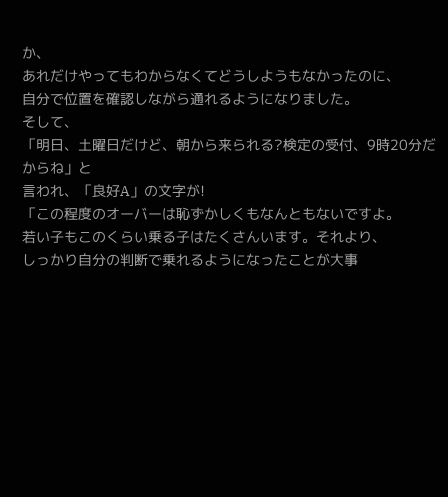か、
あれだけやってもわからなくてどうしようもなかったのに、
自分で位置を確認しながら通れるようになりました。
そして、
「明日、土曜日だけど、朝から来られる?検定の受付、9時20分だからね」と
言われ、「良好A」の文字が!
「この程度のオーバーは恥ずかしくもなんともないですよ。
若い子もこのくらい乗る子はたくさんいます。それより、
しっかり自分の判断で乗れるようになったことが大事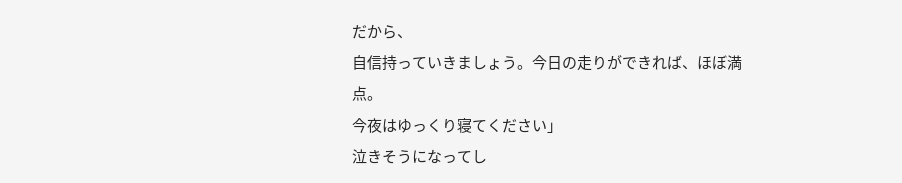だから、
自信持っていきましょう。今日の走りができれば、ほぼ満点。
今夜はゆっくり寝てください」
泣きそうになってし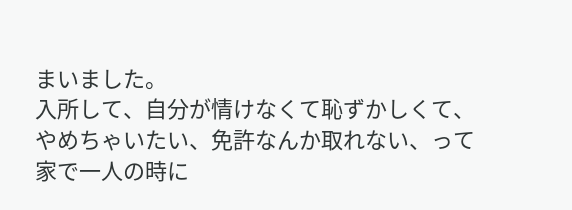まいました。
入所して、自分が情けなくて恥ずかしくて、
やめちゃいたい、免許なんか取れない、って
家で一人の時に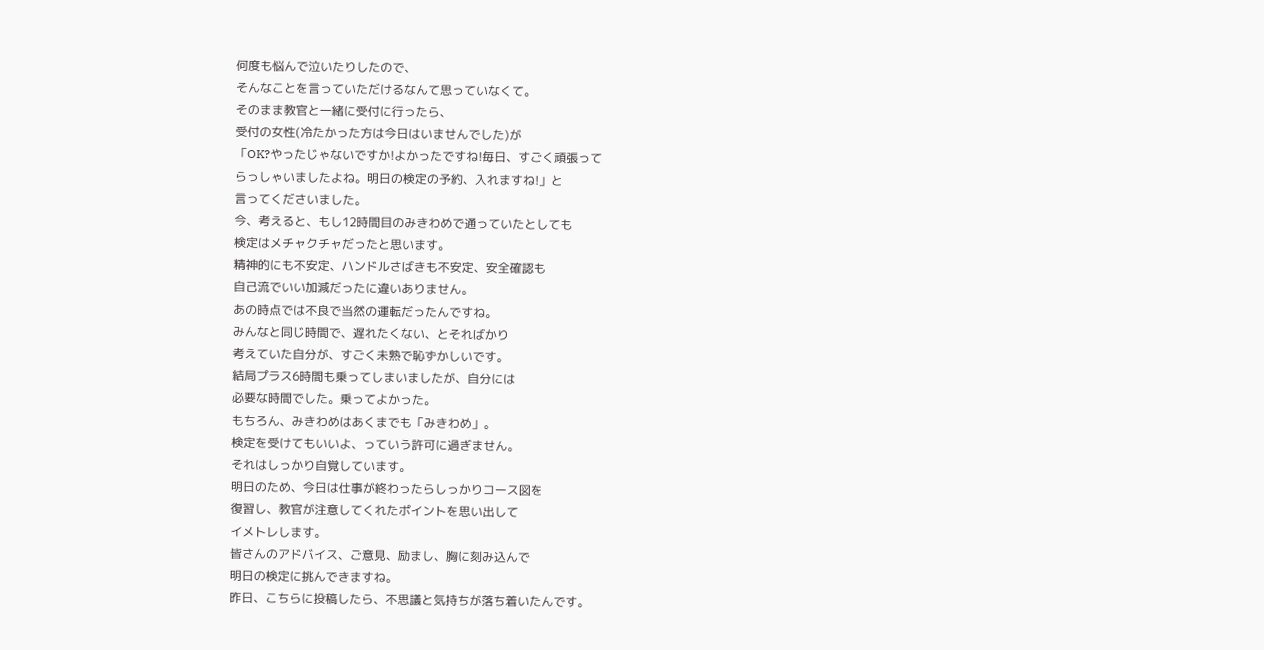何度も悩んで泣いたりしたので、
そんなことを言っていただけるなんて思っていなくて。
そのまま教官と一緒に受付に行ったら、
受付の女性(冷たかった方は今日はいませんでした)が
「OK?やったじゃないですか!よかったですね!毎日、すごく頑張って
らっしゃいましたよね。明日の検定の予約、入れますね!」と
言ってくださいました。
今、考えると、もし12時間目のみきわめで通っていたとしても
検定はメチャクチャだったと思います。
精神的にも不安定、ハンドルさばきも不安定、安全確認も
自己流でいい加減だったに違いありません。
あの時点では不良で当然の運転だったんですね。
みんなと同じ時間で、遅れたくない、とそればかり
考えていた自分が、すごく未熟で恥ずかしいです。
結局プラス6時間も乗ってしまいましたが、自分には
必要な時間でした。乗ってよかった。
もちろん、みきわめはあくまでも「みきわめ」。
検定を受けてもいいよ、っていう許可に過ぎません。
それはしっかり自覚しています。
明日のため、今日は仕事が終わったらしっかりコース図を
復習し、教官が注意してくれたポイントを思い出して
イメトレします。
皆さんのアドバイス、ご意見、励まし、胸に刻み込んで
明日の検定に挑んできますね。
昨日、こちらに投稿したら、不思議と気持ちが落ち着いたんです。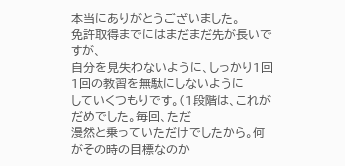本当にありがとうございました。
免許取得までにはまだまだ先が長いですが、
自分を見失わないように、しっかり1回1回の教習を無駄にしないように
していくつもりです。(1段階は、これがだめでした。毎回、ただ
漫然と乗っていただけでしたから。何がその時の目標なのか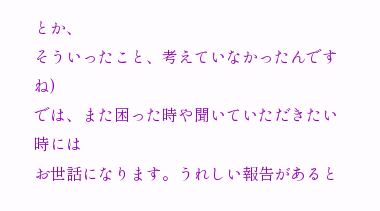とか、
そういったこと、考えていなかったんですね)
では、また困った時や聞いていただきたい時には
お世話になります。うれしい報告があると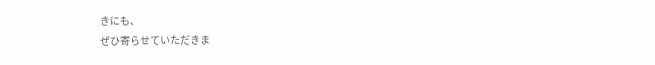きにも、
ぜひ寄らせていただきま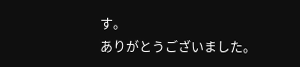す。
ありがとうございました。